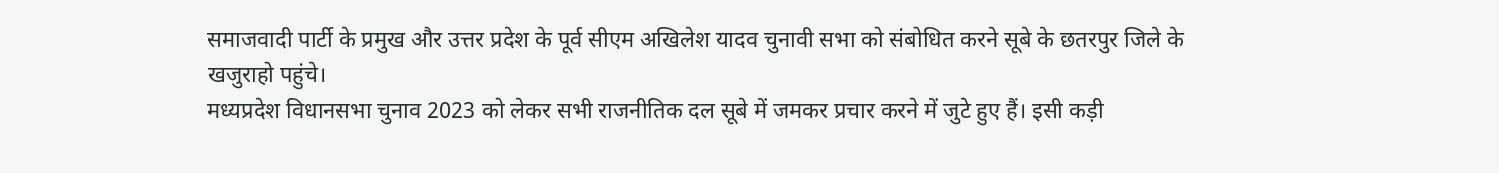समाजवादी पार्टी के प्रमुख और उत्तर प्रदेश के पूर्व सीएम अखिलेश यादव चुनावी सभा को संबोधित करने सूबे के छतरपुर जिले के खजुराहो पहुंचे।
मध्यप्रदेश विधानसभा चुनाव 2023 को लेकर सभी राजनीतिक दल सूबे में जमकर प्रचार करने में जुटे हुए हैं। इसी कड़ी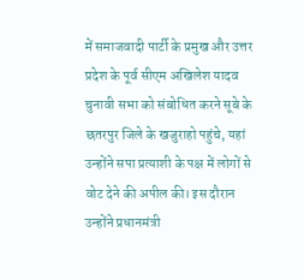में समाजवादी पार्टी के प्रमुख और उत्तर प्रदेश के पूर्व सीएम अखिलेश यादव चुनावी सभा को संबोधित करने सूबे के छतरपुर जिले के खजुराहो पहुंचे, यहां उन्होंने सपा प्रत्याशी के पक्ष में लोगों से वोट देने की अपील की। इस दौरान उन्होंने प्रधानमंत्री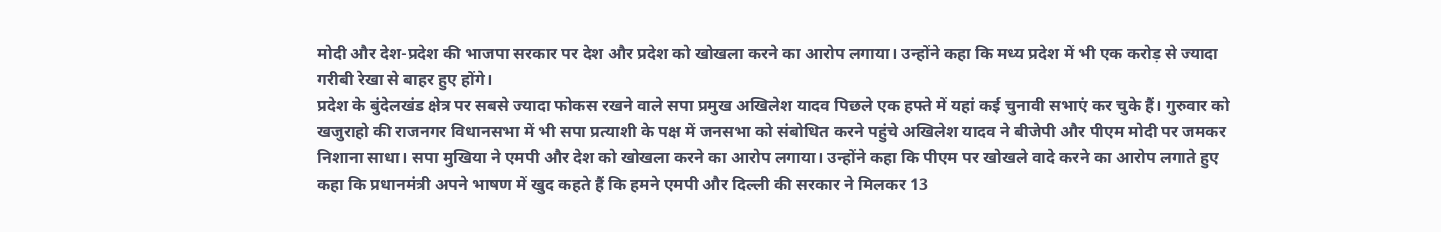मोदी और देश-प्रदेश की भाजपा सरकार पर देश और प्रदेश को खोखला करने का आरोप लगाया। उन्होंने कहा कि मध्य प्रदेश में भी एक करोड़ से ज्यादा गरीबी रेखा से बाहर हुए होंगे।
प्रदेश के बुंदेलखंड क्षेत्र पर सबसे ज्यादा फोकस रखने वाले सपा प्रमुख अखिलेश यादव पिछले एक हफ्ते में यहां कई चुनावी सभाएं कर चुके हैं। गुरुवार को खजुराहो की राजनगर विधानसभा में भी सपा प्रत्याशी के पक्ष में जनसभा को संबोधित करने पहुंचे अखिलेश यादव ने बीजेपी और पीएम मोदी पर जमकर निशाना साधा। सपा मुखिया ने एमपी और देश को खोखला करने का आरोप लगाया। उन्होंने कहा कि पीएम पर खोखले वादे करने का आरोप लगाते हुए कहा कि प्रधानमंत्री अपने भाषण में खुद कहते हैं कि हमने एमपी और दिल्ली की सरकार ने मिलकर 13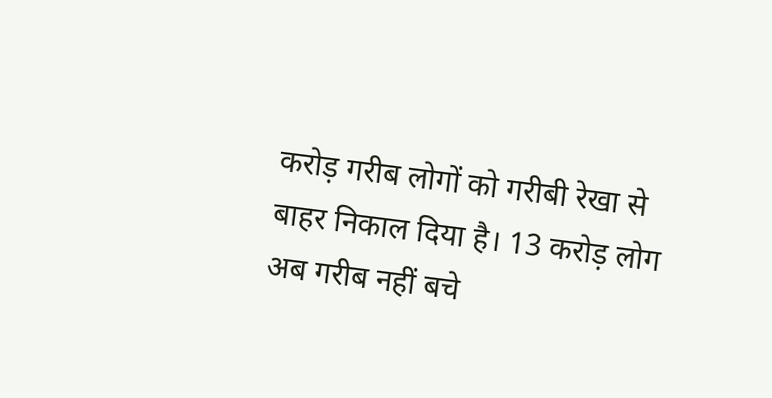करोड़ गरीब लोगों को गरीबी रेखा से बाहर निकाल दिया है। 13 करोड़ लोग अब गरीब नहीं बचे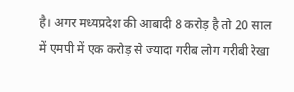है। अगर मध्यप्रदेश की आबादी 8 करोड़ है तो 20 साल में एमपी में एक करोड़ से ज्यादा गरीब लोग गरीबी रेखा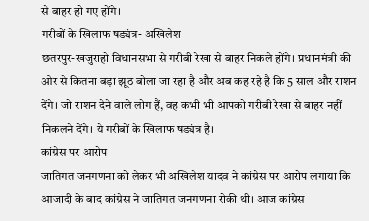से बाहर हो गए होंगे।
गरीबों के खिलाफ षड्यंत्र- अखिलेश
छतरपुर-खजुराहो विधानसभा से गरीबी रेखा से बाहर निकले होंगे। प्रधानमंत्री की ओर से कितना बड़ा झूठ बोला जा रहा है और अब कह रहे है कि 5 साल और राशन देंगे। जो राशन देने वाले लोग हैं, वह कभी भी आपको गरीबी रेखा से बाहर नहीं निकलने देंगे। ये गरीबों के खिलाफ षड्यंत्र है।
कांग्रेस पर आरोप
जातिगत जनगणना को लेकर भी अखिलेश यादव ने कांग्रेस पर आरोप लगाया कि आजादी के बाद कांग्रेस ने जातिगत जनगणना रोकी थी। आज कांग्रेस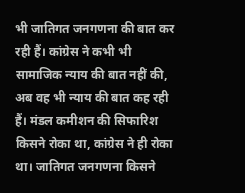भी जातिगत जनगणना की बात कर रही हैं। कांग्रेस ने कभी भी सामाजिक न्याय की बात नहीं की, अब वह भी न्याय की बात कह रही हैं। मंडल कमीशन की सिफारिश किसने रोका था, कांग्रेस ने ही रोका था। जातिगत जनगणना किसने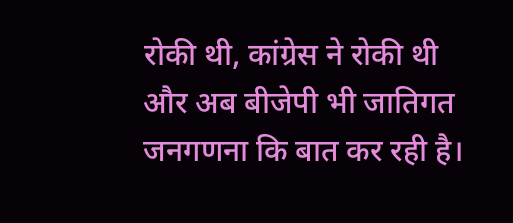रोकी थी, कांग्रेस ने रोकी थी और अब बीजेपी भी जातिगत जनगणना कि बात कर रही है।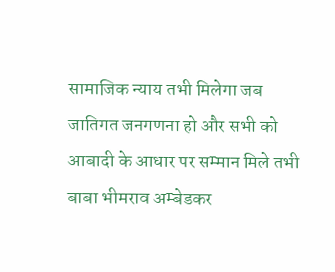सामाजिक न्याय तभी मिलेगा जब जातिगत जनगणना हो और सभी को आबादी के आधार पर सम्मान मिले तभी बाबा भीमराव अम्बेडकर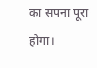का सपना पूरा होगा।